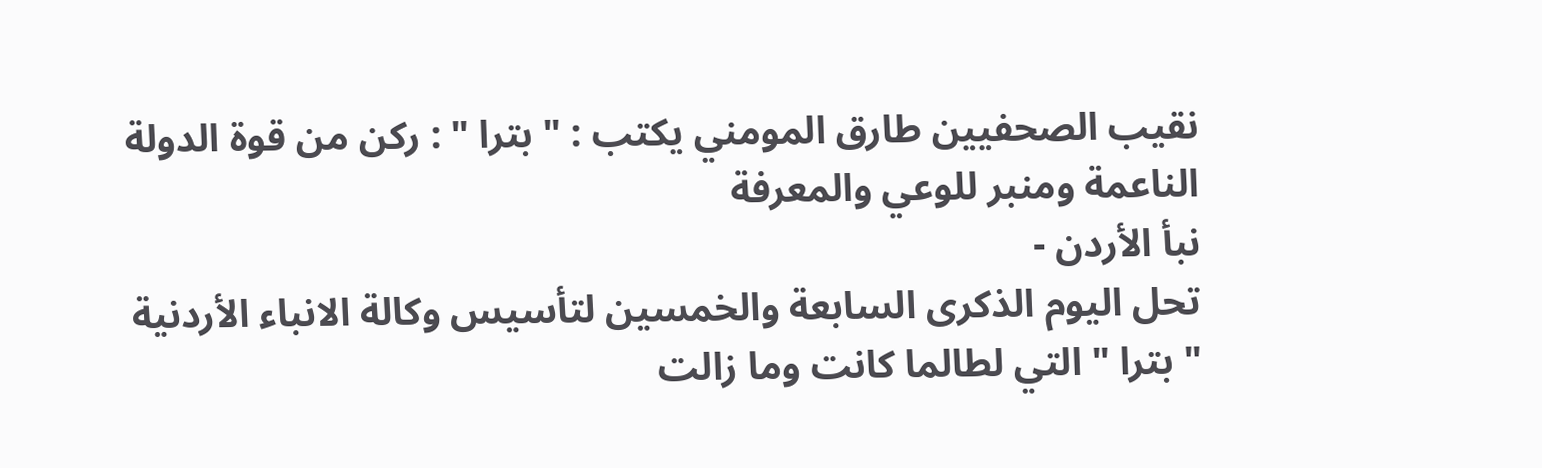نقيب الصحفيين طارق المومني يكتب : " بترا " : ركن من قوة الدولة الناعمة ومنبر للوعي والمعرفة
نبأ الأردن -
تحل اليوم الذكرى السابعة والخمسين لتأسيس وكالة الانباء الأردنية " بترا " التي لطالما كانت وما زالت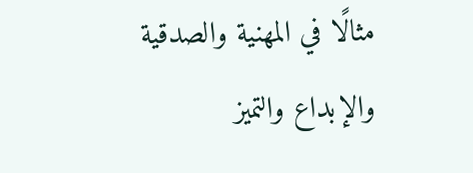مثالًا في المهنية والصدقية والإبداع والتميز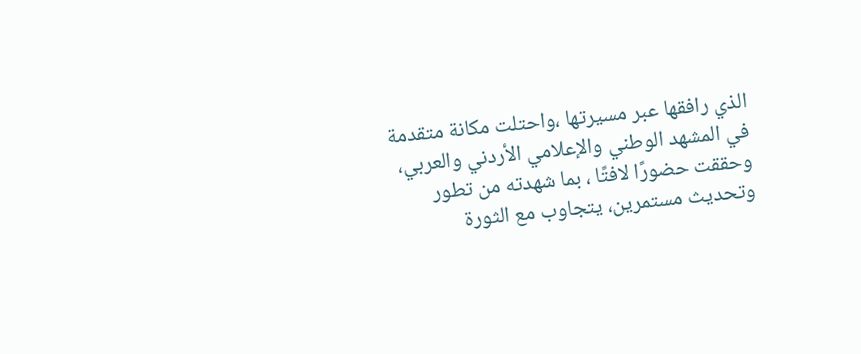الذي رافقها عبر مسيرتها ،واحتلت مكانة متقدمة في المشهد الوطني والإعلامي الأردني والعربي، وحققت حضورًا لافتًا ، بما شهدته من تطور وتحديث مستمرين، يتجاوب مع الثورة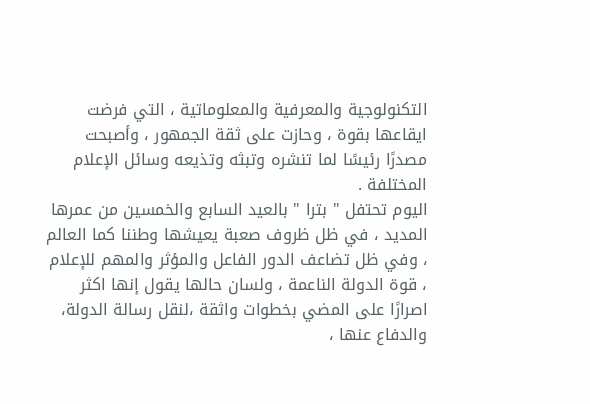التكنولوجية والمعرفية والمعلوماتية ، التي فرضت ايقاعها بقوة ، وحازت على ثقة الجمهور ، وأصبحت مصدرًا رئيسًا لما تنشره وتبثه وتذيعه وسائل الإعلام المختلفة .
اليوم تحتفل " بترا " بالعيد السابع والخمسين من عمرها المديد ، في ظل ظروف صعبة يعيشها وطننا كما العالم ، وفي ظل تضاعف الدور الفاعل والمؤثر والمهم للإعلام ، قوة الدولة الناعمة ، ولسان حالها يقول إنها اكثر اصرارًا على المضي بخطوات واثقة ،لنقل رسالة الدولة، والدفاع عنها ،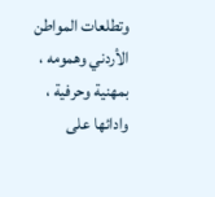وتطلعات المواطن الأردني وهمومه ، بمهنية وحرفية ، وادائها على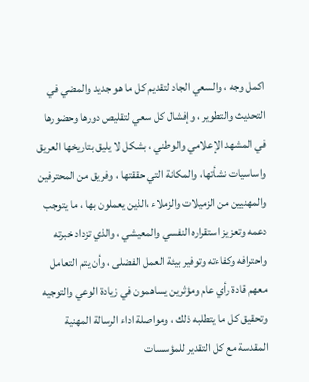اكمل وجه ، والسعي الجاد لتقديم كل ما هو جديد والمضي في التحديث والتطوير ، وإفشال كل سعي لتقليص دورها وحضورها في المشهد الإعلامي والوطني ، بشكل لا يليق بتاريخها العريق واساسيات نشأتها، والمكانة التي حققتها ، وفريق من المحترفين والمهنيين من الزميلات والزملاء ،الذين يعملون بها ، ما يتوجب دعمه وتعزيز استقراره النفسي والمعيشي ، والذي تزداد خبرته واحترافه وكفاءته وتوفير بيئة العمل الفضلى ، وأن يتم التعامل معهم قادة رأي عام ومؤثرين يساهمون في زيادة الوعي والتوجيه وتحقيق كل ما يتطلبه ذلك ، ومواصلة اداء الرسالة المهنية المقدسة مع كل التقدير للمؤسسات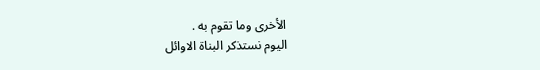الأخرى وما تقوم به .
اليوم نستذكر البناة الاوائل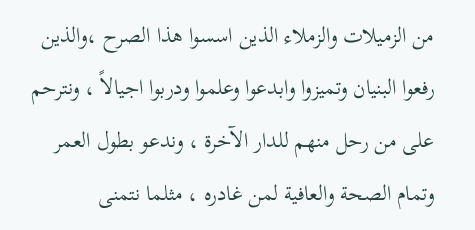من الزميلات والزملاء الذين اسسوا هذا الصرح ،والذين رفعوا البنيان وتميزوا وابدعوا وعلموا ودربوا اجيالاً ، ونترحم على من رحل منهم للدار الآخرة ، وندعو بطول العمر وتمام الصحة والعافية لمن غادره ، مثلما نتمنى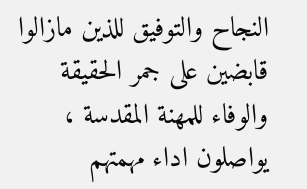النجاح والتوفيق للذين مازالوا قابضين على جمر الحقيقة والوفاء للمهنة المقدسة ، يواصلون اداء مهمتهم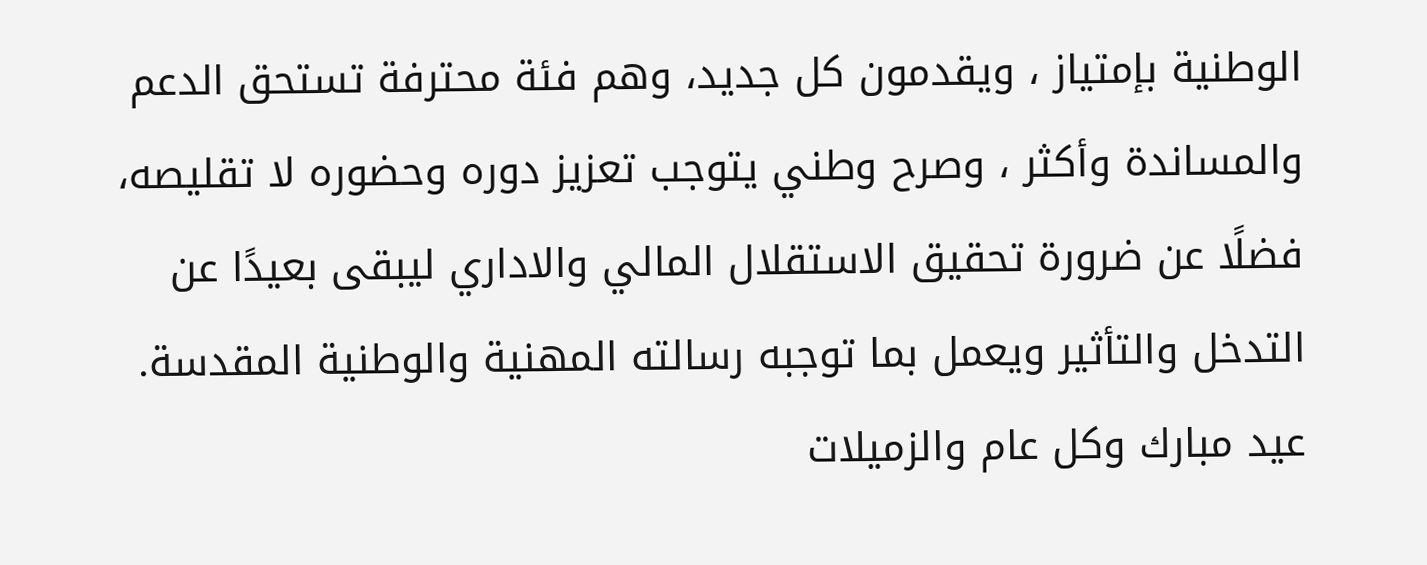الوطنية بإمتياز ، ويقدمون كل جديد، وهم فئة محترفة تستحق الدعم والمساندة وأكثر ، وصرح وطني يتوجب تعزيز دوره وحضوره لا تقليصه، فضلًا عن ضرورة تحقيق الاستقلال المالي والاداري ليبقى بعيدًا عن التدخل والتأثير ويعمل بما توجبه رسالته المهنية والوطنية المقدسة.
عيد مبارك وكل عام والزميلات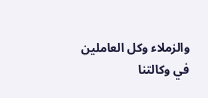والزملاء وكل العاملين في وكالتنا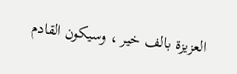العزيزة بالف خير ، وسيكون القادم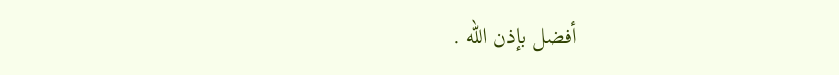أفضل بإذن الله .